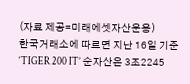(자료 제공=미래에셋자산운용)
한국거래소에 따르면 지난 16일 기준 ‘TIGER 200 IT’ 순자산은 3조2245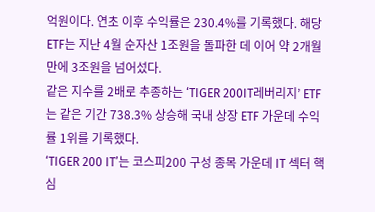억원이다. 연초 이후 수익률은 230.4%를 기록했다. 해당 ETF는 지난 4월 순자산 1조원을 돌파한 데 이어 약 2개월 만에 3조원을 넘어섰다.
같은 지수를 2배로 추종하는 ‘TIGER 200IT레버리지’ ETF는 같은 기간 738.3% 상승해 국내 상장 ETF 가운데 수익률 1위를 기록했다.
‘TIGER 200 IT’는 코스피200 구성 종목 가운데 IT 섹터 핵심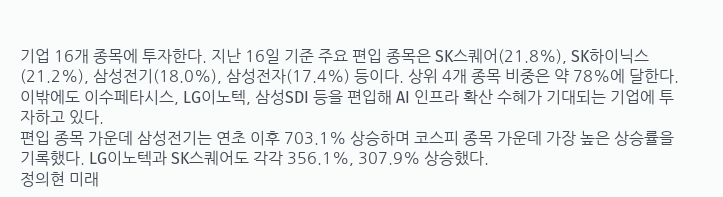기업 16개 종목에 투자한다. 지난 16일 기준 주요 편입 종목은 SK스퀘어(21.8%), SK하이닉스(21.2%), 삼성전기(18.0%), 삼성전자(17.4%) 등이다. 상위 4개 종목 비중은 약 78%에 달한다. 이밖에도 이수페타시스, LG이노텍, 삼성SDI 등을 편입해 AI 인프라 확산 수혜가 기대되는 기업에 투자하고 있다.
편입 종목 가운데 삼성전기는 연초 이후 703.1% 상승하며 코스피 종목 가운데 가장 높은 상승률을 기록했다. LG이노텍과 SK스퀘어도 각각 356.1%, 307.9% 상승했다.
정의현 미래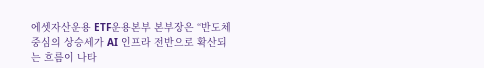에셋자산운용 ETF운용본부 본부장은 “반도체 중심의 상승세가 AI 인프라 전반으로 확산되는 흐름이 나타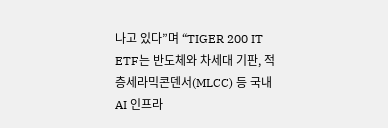나고 있다”며 “TIGER 200 IT ETF는 반도체와 차세대 기판, 적층세라믹콘덴서(MLCC) 등 국내 AI 인프라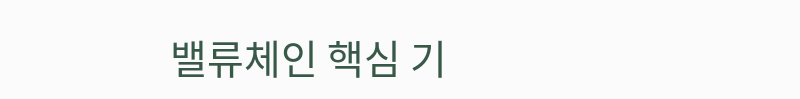밸류체인 핵심 기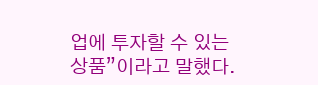업에 투자할 수 있는 상품”이라고 말했다.